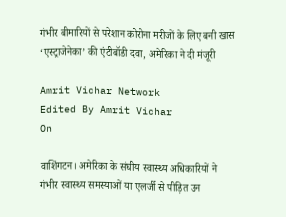गंभीर बीमारियों से परेशान कोरोना मरीजों के लिए बनी खास ‘एस्ट्राजेनेका’ की एंटीबॉडी दवा, अमेरिका ने दी मंजूरी

Amrit Vichar Network
Edited By Amrit Vichar
On

वाशिंगटन। अमेरिका के संघीय स्वास्थ्य अधिकारियों ने गंभीर स्वास्थ्य समस्याओं या एलर्जी से पीड़ित उन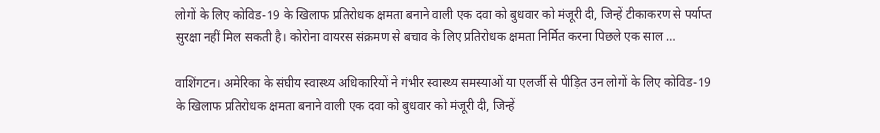लोगों के लिए कोविड-19 के खिलाफ प्रतिरोधक क्षमता बनाने वाली एक दवा को बुधवार को मंजूरी दी, जिन्हें टीकाकरण से पर्याप्त सुरक्षा नहीं मिल सकती है। कोरोना वायरस संक्रमण से बचाव के लिए प्रतिरोधक क्षमता निर्मित करना पिछले एक साल …

वाशिंगटन। अमेरिका के संघीय स्वास्थ्य अधिकारियों ने गंभीर स्वास्थ्य समस्याओं या एलर्जी से पीड़ित उन लोगों के लिए कोविड-19 के खिलाफ प्रतिरोधक क्षमता बनाने वाली एक दवा को बुधवार को मंजूरी दी, जिन्हें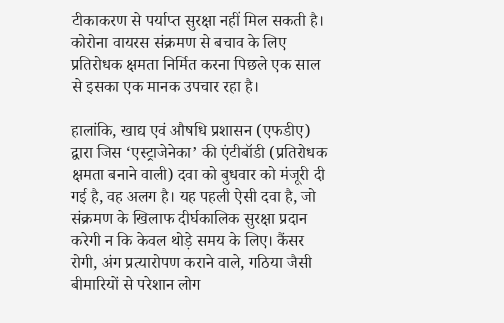टीकाकरण से पर्याप्त सुरक्षा नहीं मिल सकती है। कोरोना वायरस संक्रमण से बचाव के लिए प्रतिरोधक क्षमता निर्मित करना पिछले एक साल से इसका एक मानक उपचार रहा है।

हालांकि, खाद्य एवं औषधि प्रशासन (एफडीए) द्वारा जिस ‘एस्ट्राजेनेका’ की एंटीबॉडी (प्रतिरोधक क्षमता बनाने वाली) दवा को बुधवार को मंजूरी दी गई है, वह अलग है। यह पहली ऐसी दवा है, जो संक्रमण के खिलाफ दीर्घकालिक सुरक्षा प्रदान करेगी न कि केवल थोड़े समय के लिए। कैंसर रोगी, अंग प्रत्यारोपण कराने वाले, गठिया जैसी बीमारियों से परेशान लोग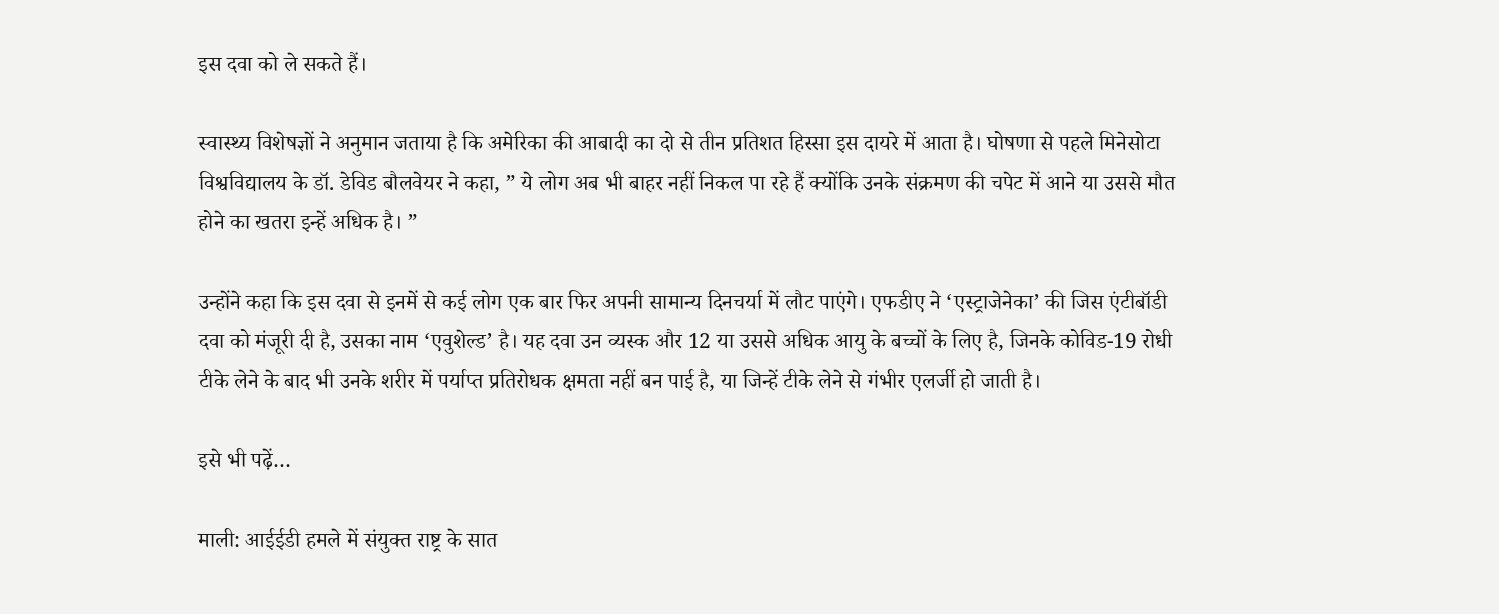इस दवा को ले सकते हैं।

स्वास्थ्य विशेषज्ञों ने अनुमान जताया है कि अमेरिका की आबादी का दो से तीन प्रतिशत हिस्सा इस दायरे में आता है। घोषणा से पहले मिनेसोटा विश्वविद्यालय के डॉ. डेविड बौलवेयर ने कहा, ” ये लोग अब भी बाहर नहीं निकल पा रहे हैं क्योंकि उनके संक्रमण की चपेट में आने या उससे मौत होने का खतरा इन्हें अधिक है। ”

उन्होंने कहा कि इस दवा से इनमें से कई लोग एक बार फिर अपनी सामान्य दिनचर्या में लौट पाएंगे। एफडीए ने ‘एस्ट्राजेनेका’ की जिस एंटीबॉडी दवा को मंजूरी दी है, उसका नाम ‘एवुशेल्ड’ है। यह दवा उन व्यस्क और 12 या उससे अधिक आयु के बच्चों के लिए है, जिनके कोविड-19 रोधी टीके लेने के बाद भी उनके शरीर में पर्याप्त प्रतिरोधक क्षमता नहीं बन पाई है, या जिन्हें टीके लेने से गंभीर एलर्जी हो जाती है।

इसे भी पढ़ें…

माली: आईईडी हमले में संयुक्त राष्ट्र के सात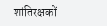शांतिरक्षकों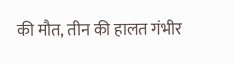की मौत, तीन की हालत गंभीर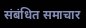संबंधित समाचार